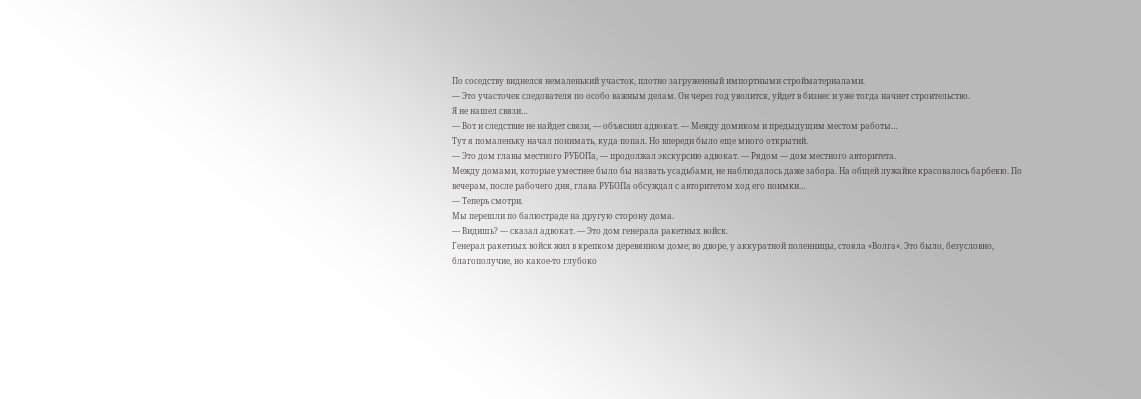По соседству виднелся немаленький участок, плотно загруженный импортными стройматериалами.
— Это участочек следователя по особо важным делам. Он через год уволится, уйдет в бизнес и уже тогда начнет строительство.
Я не нашел связи…
— Вот и следствие не найдет связи, — объяснил адвокат. — Между домиком и предыдущим местом работы…
Тут я помаленьку начал понимать, куда попал. Но впереди было еще много открытий.
— Это дом главы местного РУБОПа, — продолжал экскурсию адвокат. — Рядом — дом местного авторитета.
Между домами, которые уместнее было бы назвать усадьбами, не наблюдалось даже забора. На общей лужайке красовалось барбекю. По вечерам, после рабочего дня, глава РУБОПа обсуждал с авторитетом ход его поимки…
— Теперь смотри.
Мы перешли по балюстраде на другую сторону дома.
— Видишь? — сказал адвокат. — Это дом генерала ракетных войск.
Генерал ракетных войск жил в крепком деревянном доме; во дворе, у аккуратной поленницы, стояла «Волга». Это было, безусловно, благополучие, но какое-то глубоко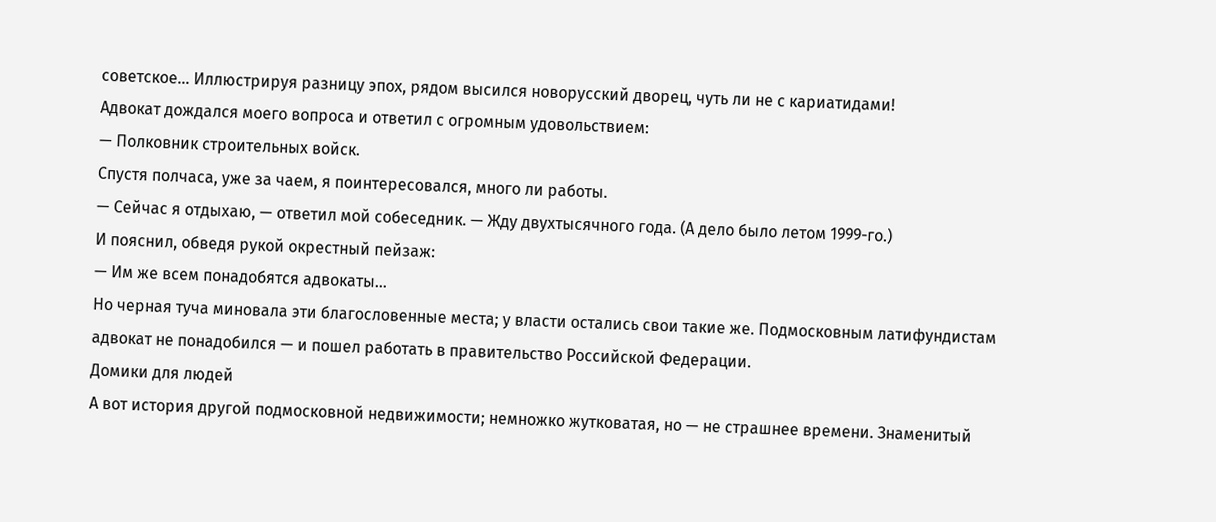советское… Иллюстрируя разницу эпох, рядом высился новорусский дворец, чуть ли не с кариатидами!
Адвокат дождался моего вопроса и ответил с огромным удовольствием:
— Полковник строительных войск.
Спустя полчаса, уже за чаем, я поинтересовался, много ли работы.
— Сейчас я отдыхаю, — ответил мой собеседник. — Жду двухтысячного года. (А дело было летом 1999-го.)
И пояснил, обведя рукой окрестный пейзаж:
— Им же всем понадобятся адвокаты…
Но черная туча миновала эти благословенные места; у власти остались свои такие же. Подмосковным латифундистам адвокат не понадобился — и пошел работать в правительство Российской Федерации.
Домики для людей
А вот история другой подмосковной недвижимости; немножко жутковатая, но — не страшнее времени. Знаменитый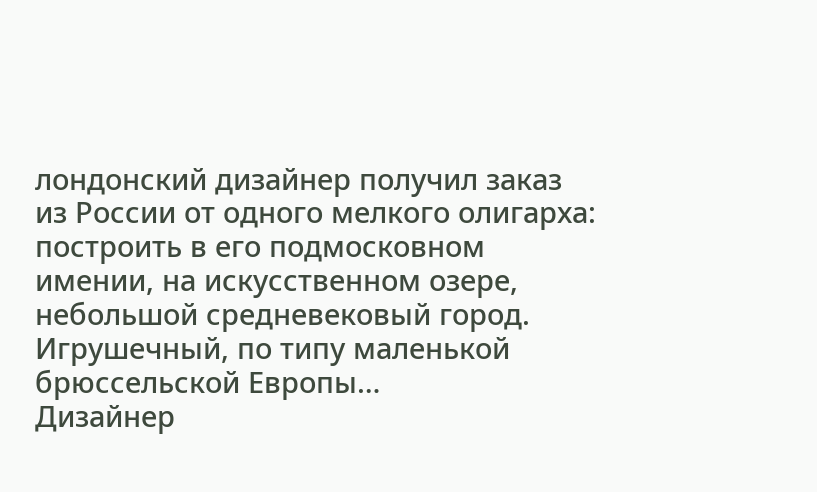лондонский дизайнер получил заказ из России от одного мелкого олигарха: построить в его подмосковном имении, на искусственном озере, небольшой средневековый город. Игрушечный, по типу маленькой брюссельской Европы…
Дизайнер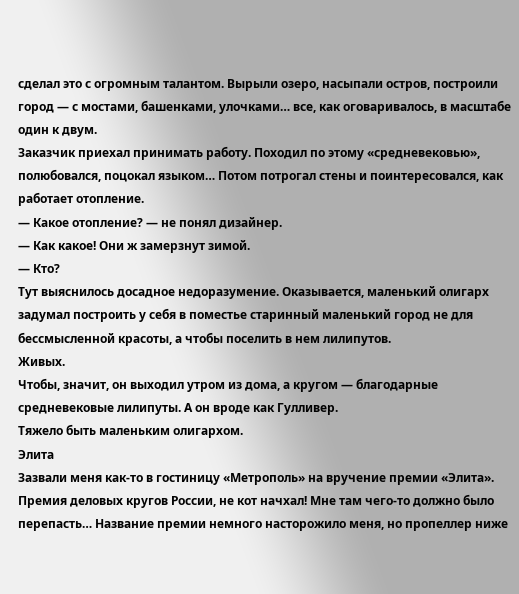сделал это с огромным талантом. Вырыли озеро, насыпали остров, построили город — с мостами, башенками, улочками… все, как оговаривалось, в масштабе один к двум.
Заказчик приехал принимать работу. Походил по этому «средневековью», полюбовался, поцокал языком… Потом потрогал стены и поинтересовался, как работает отопление.
— Какое отопление? — не понял дизайнер.
— Как какое! Они ж замерзнут зимой.
— Кто?
Тут выяснилось досадное недоразумение. Оказывается, маленький олигарх задумал построить у себя в поместье старинный маленький город не для бессмысленной красоты, а чтобы поселить в нем лилипутов.
Живых.
Чтобы, значит, он выходил утром из дома, а кругом — благодарные средневековые лилипуты. А он вроде как Гулливер.
Тяжело быть маленьким олигархом.
Элита
Зазвали меня как-то в гостиницу «Метрополь» на вручение премии «Элита». Премия деловых кругов России, не кот начхал! Мне там чего-то должно было перепасть… Название премии немного насторожило меня, но пропеллер ниже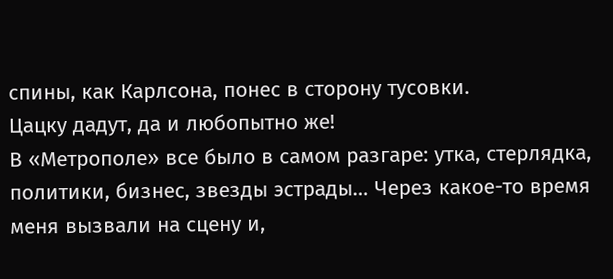спины, как Карлсона, понес в сторону тусовки.
Цацку дадут, да и любопытно же!
В «Метрополе» все было в самом разгаре: утка, стерлядка, политики, бизнес, звезды эстрады… Через какое-то время меня вызвали на сцену и,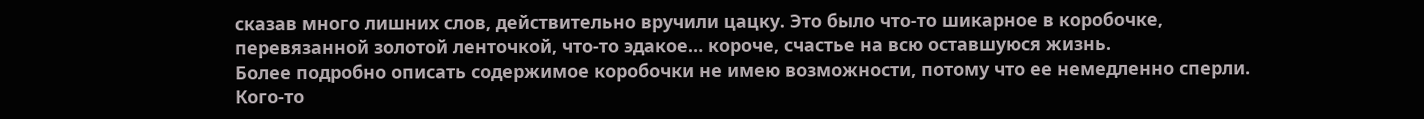сказав много лишних слов, действительно вручили цацку. Это было что-то шикарное в коробочке, перевязанной золотой ленточкой, что-то эдакое… короче, счастье на всю оставшуюся жизнь.
Более подробно описать содержимое коробочки не имею возможности, потому что ее немедленно сперли. Кого-то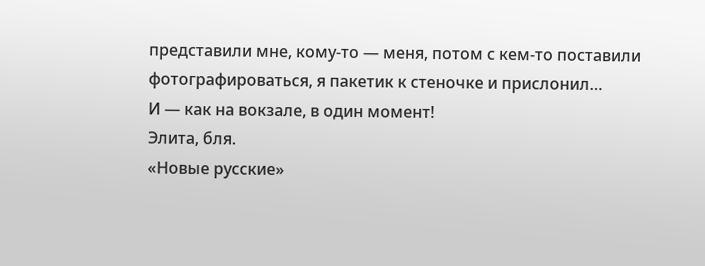представили мне, кому-то — меня, потом с кем-то поставили фотографироваться, я пакетик к стеночке и прислонил…
И — как на вокзале, в один момент!
Элита, бля.
«Новые русские»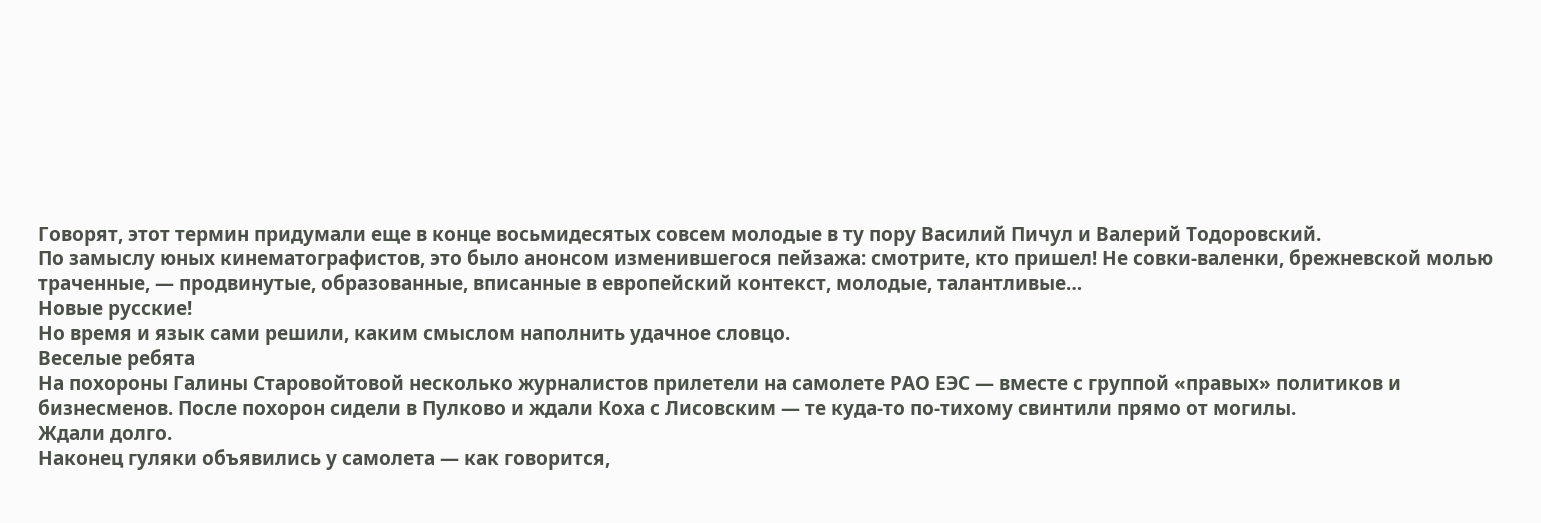Говорят, этот термин придумали еще в конце восьмидесятых совсем молодые в ту пору Василий Пичул и Валерий Тодоровский.
По замыслу юных кинематографистов, это было анонсом изменившегося пейзажа: смотрите, кто пришел! Не совки-валенки, брежневской молью траченные, — продвинутые, образованные, вписанные в европейский контекст, молодые, талантливые…
Новые русские!
Но время и язык сами решили, каким смыслом наполнить удачное словцо.
Веселые ребята
На похороны Галины Старовойтовой несколько журналистов прилетели на самолете РАО ЕЭС — вместе с группой «правых» политиков и бизнесменов. После похорон сидели в Пулково и ждали Коха с Лисовским — те куда-то по-тихому свинтили прямо от могилы.
Ждали долго.
Наконец гуляки объявились у самолета — как говорится,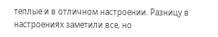теплые и в отличном настроении. Разницу в настроениях заметили все, но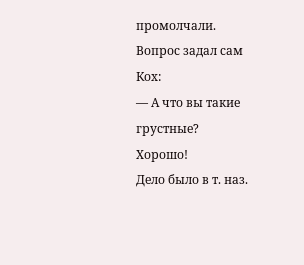промолчали.
Вопрос задал сам Кох:
— А что вы такие грустные?
Хорошо!
Дело было в т. наз.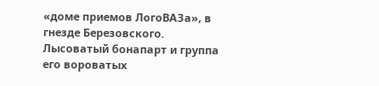«доме приемов ЛогоВАЗа», в гнезде Березовского.
Лысоватый бонапарт и группа его вороватых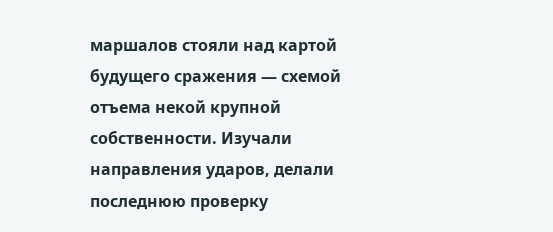маршалов стояли над картой будущего сражения — схемой отъема некой крупной собственности. Изучали направления ударов, делали последнюю проверку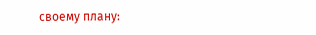своему плану: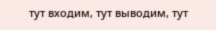тут входим, тут выводим, тут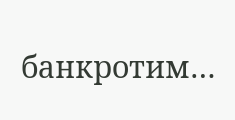банкротим…